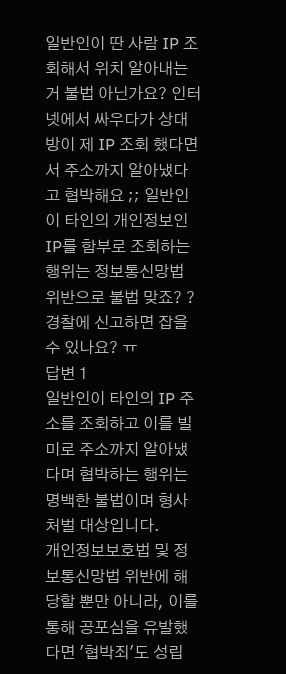일반인이 딴 사람 IP 조회해서 위치 알아내는 거 불법 아닌가요? 인터넷에서 싸우다가 상대방이 제 IP 조회 했다면서 주소까지 알아냈다고 협박해요 ;; 일반인이 타인의 개인정보인 IP를 함부로 조회하는 행위는 정보통신망법 위반으로 불법 맞죠? ? 경찰에 신고하면 잡을 수 있나요? ㅠ
답변 1
일반인이 타인의 IP 주소를 조회하고 이를 빌미로 주소까지 알아냈다며 협박하는 행위는 명백한 불법이며 형사 처벌 대상입니다.
개인정보보호법 및 정보통신망법 위반에 해당할 뿐만 아니라, 이를 통해 공포심을 유발했다면 '협박죄'도 성립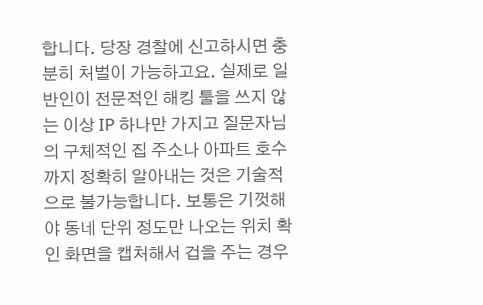합니다. 당장 경찰에 신고하시면 충분히 처벌이 가능하고요. 실제로 일반인이 전문적인 해킹 툴을 쓰지 않는 이상 IP 하나만 가지고 질문자님의 구체적인 집 주소나 아파트 호수까지 정확히 알아내는 것은 기술적으로 불가능합니다. 보통은 기껏해야 동네 단위 정도만 나오는 위치 확인 화면을 캡처해서 겁을 주는 경우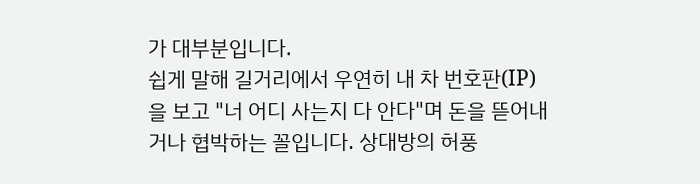가 대부분입니다.
쉽게 말해 길거리에서 우연히 내 차 번호판(IP)을 보고 "너 어디 사는지 다 안다"며 돈을 뜯어내거나 협박하는 꼴입니다. 상대방의 허풍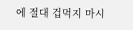에 절대 겁먹지 마시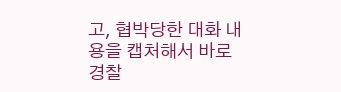고, 협박당한 대화 내용을 캡처해서 바로 경찰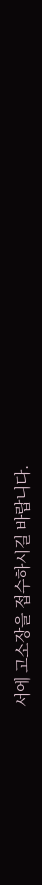서에 고소장을 접수하시길 바랍니다.